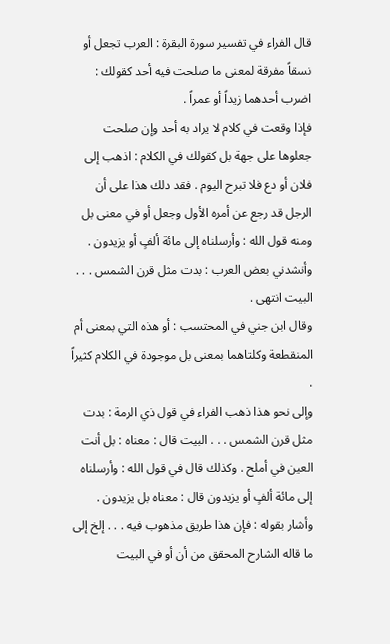قال الفراء في تفسير سورة البقرة : العرب تجعل أو نسقاً مفرقة لمعنى ما صلحت فيه أحد كقولك : اضرب أحدهما زيداً أو عمراً .
فإذا وقعت في كلام لا يراد به أحد وإن صلحت جعلوها على جهة بل كقولك في الكلام : اذهب إلى فلان أو دع فلا تبرح اليوم . فقد دلك هذا على أن الرجل قد رجع عن أمره الأول وجعل أو في معنى بل ومنه قول الله : وأرسلناه إلى مائة ألفٍ أو يزيدون .
وأنشدني بعض العرب : بدت مثل قرن الشمس . . . البيت انتهى .
وقال ابن جني في المحتسب : أو هذه التي بمعنى أم المنقطعة وكلتاهما بمعنى بل موجودة في الكلام كثيراً .
وإلى نحو هذا ذهب الفراء في قول ذي الرمة : بدت مثل قرن الشمس . . . البيت قال : معناه : بل أنت العين في أملح . وكذلك قال في قول الله : وأرسلناه إلى مائة ألفٍ أو يزيدون قال : معناه بل يزيدون .
وأشار بقوله : فإن هذا طريق مذهوب فيه . . . إلخ إلى ما قاله الشارح المحقق من أن أو في البيت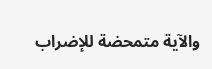والآية متمحضة للإضراب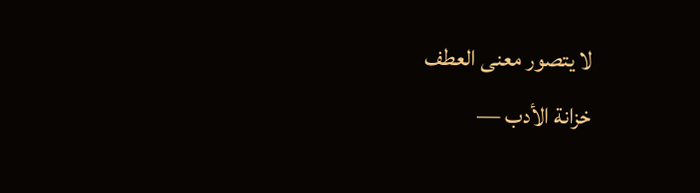لا يتصور معنى العطف
خزانة الأدب —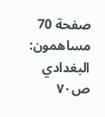صفحة 70
مساهمون: البغدادي
ص٧٠